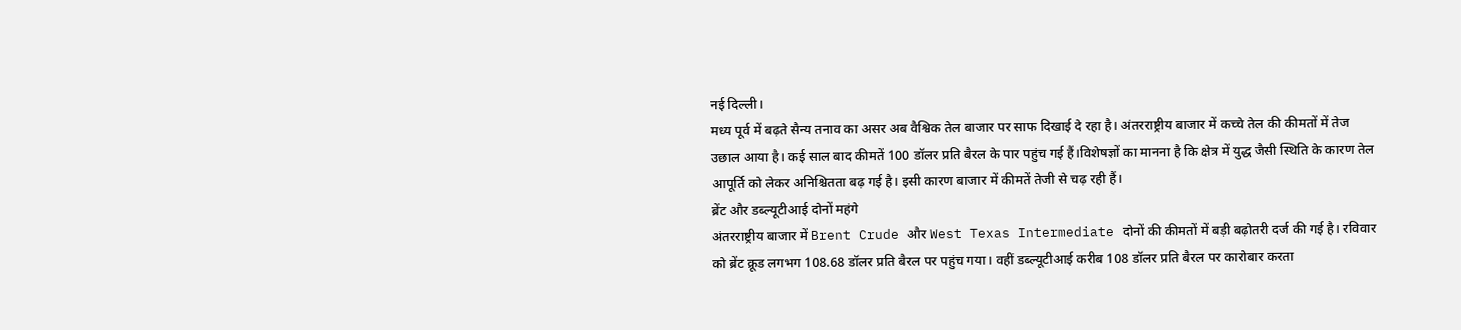नई दिल्ली।
मध्य पूर्व में बढ़ते सैन्य तनाव का असर अब वैश्विक तेल बाजार पर साफ दिखाई दे रहा है। अंतरराष्ट्रीय बाजार में कच्चे तेल की कीमतों में तेज उछाल आया है। कई साल बाद कीमतें 100 डॉलर प्रति बैरल के पार पहुंच गई हैं।विशेषज्ञों का मानना है कि क्षेत्र में युद्ध जैसी स्थिति के कारण तेल आपूर्ति को लेकर अनिश्चितता बढ़ गई है। इसी कारण बाजार में कीमतें तेजी से चढ़ रही हैं।
ब्रेंट और डब्ल्यूटीआई दोनों महंगे
अंतरराष्ट्रीय बाजार में Brent Crude और West Texas Intermediate दोनों की कीमतों में बड़ी बढ़ोतरी दर्ज की गई है। रविवार को ब्रेंट क्रूड लगभग 108.68 डॉलर प्रति बैरल पर पहुंच गया। वहीं डब्ल्यूटीआई करीब 108 डॉलर प्रति बैरल पर कारोबार करता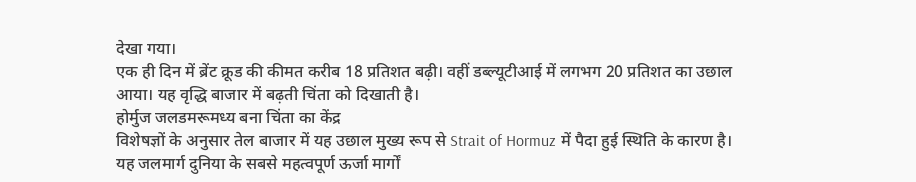देखा गया।
एक ही दिन में ब्रेंट क्रूड की कीमत करीब 18 प्रतिशत बढ़ी। वहीं डब्ल्यूटीआई में लगभग 20 प्रतिशत का उछाल आया। यह वृद्धि बाजार में बढ़ती चिंता को दिखाती है।
होर्मुज जलडमरूमध्य बना चिंता का केंद्र
विशेषज्ञों के अनुसार तेल बाजार में यह उछाल मुख्य रूप से Strait of Hormuz में पैदा हुई स्थिति के कारण है। यह जलमार्ग दुनिया के सबसे महत्वपूर्ण ऊर्जा मार्गों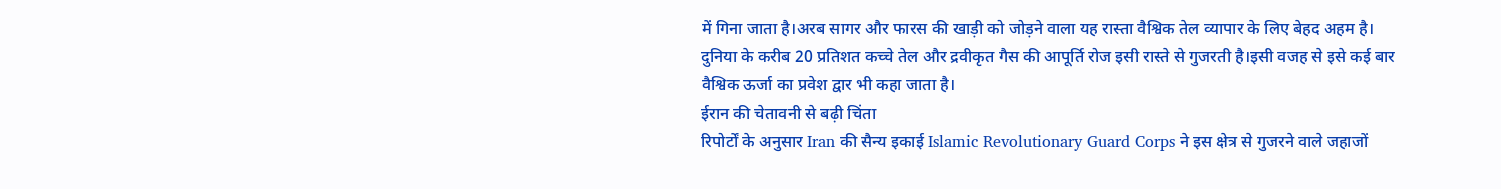में गिना जाता है।अरब सागर और फारस की खाड़ी को जोड़ने वाला यह रास्ता वैश्विक तेल व्यापार के लिए बेहद अहम है। दुनिया के करीब 20 प्रतिशत कच्चे तेल और द्रवीकृत गैस की आपूर्ति रोज इसी रास्ते से गुजरती है।इसी वजह से इसे कई बार वैश्विक ऊर्जा का प्रवेश द्वार भी कहा जाता है।
ईरान की चेतावनी से बढ़ी चिंता
रिपोर्टों के अनुसार Iran की सैन्य इकाई Islamic Revolutionary Guard Corps ने इस क्षेत्र से गुजरने वाले जहाजों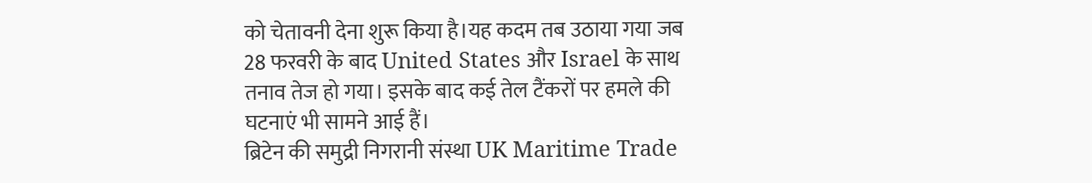को चेतावनी देना शुरू किया है।यह कदम तब उठाया गया जब 28 फरवरी के बाद United States और Israel के साथ तनाव तेज हो गया। इसके बाद कई तेल टैंकरों पर हमले की घटनाएं भी सामने आई हैं।
ब्रिटेन की समुद्री निगरानी संस्था UK Maritime Trade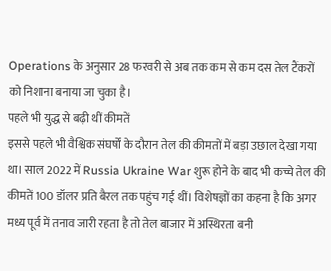Operations के अनुसार 28 फरवरी से अब तक कम से कम दस तेल टैंकरों को निशाना बनाया जा चुका है।
पहले भी युद्ध से बढ़ी थीं कीमतें
इससे पहले भी वैश्विक संघर्षों के दौरान तेल की कीमतों में बड़ा उछाल देखा गया था। साल 2022 में Russia Ukraine War शुरू होने के बाद भी कच्चे तेल की कीमतें 100 डॉलर प्रति बैरल तक पहुंच गई थीं। विशेषज्ञों का कहना है कि अगर मध्य पूर्व में तनाव जारी रहता है तो तेल बाजार में अस्थिरता बनी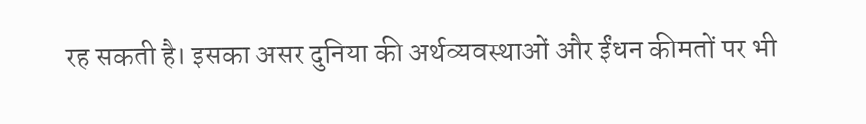रह सकती है। इसका असर दुनिया की अर्थव्यवस्थाओं और ईंधन कीमतों पर भी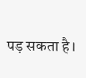पड़ सकता है।